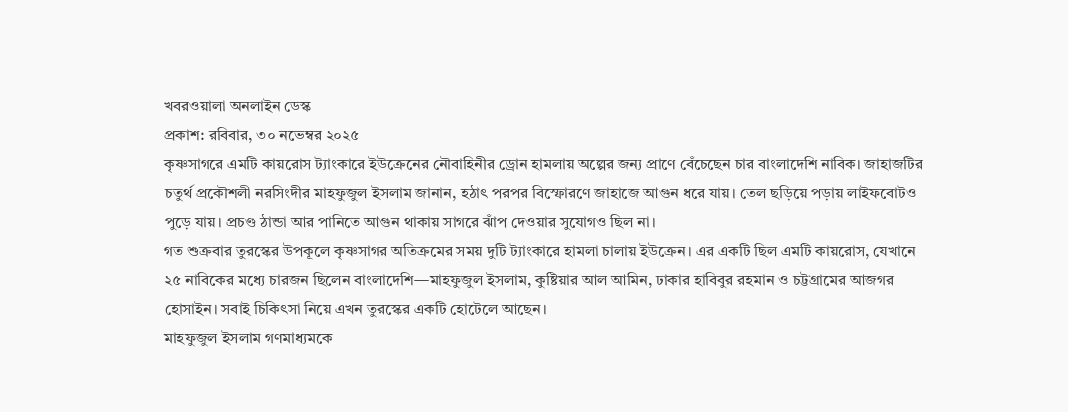খবরওয়ালা অনলাইন ডেস্ক
প্রকাশ: রবিবার, ৩০ নভেম্বর ২০২৫
কৃষ্ণসাগরে এমটি কায়রোস ট্যাংকারে ইউক্রেনের নৌবাহিনীর ড্রোন হামলায় অল্পের জন্য প্রাণে বেঁচেছেন চার বাংলাদেশি নাবিক। জাহাজটির চতুর্থ প্রকৌশলী নরসিংদীর মাহফুজুল ইসলাম জানান, হঠাৎ পরপর বিস্ফোরণে জাহাজে আগুন ধরে যায়। তেল ছড়িয়ে পড়ায় লাইফবোটও পুড়ে যায়। প্রচণ্ড ঠান্ডা আর পানিতে আগুন থাকায় সাগরে ঝাঁপ দেওয়ার সুযোগও ছিল না।
গত শুক্রবার তুরস্কের উপকূলে কৃষ্ণসাগর অতিক্রমের সময় দুটি ট্যাংকারে হামলা চালায় ইউক্রেন। এর একটি ছিল এমটি কায়রোস, যেখানে ২৫ নাবিকের মধ্যে চারজন ছিলেন বাংলাদেশি—মাহফুজুল ইসলাম, কুষ্টিয়ার আল আমিন, ঢাকার হাবিবুর রহমান ও চট্টগ্রামের আজগর হোসাইন। সবাই চিকিৎসা নিয়ে এখন তুরস্কের একটি হোটেলে আছেন।
মাহফুজুল ইসলাম গণমাধ্যমকে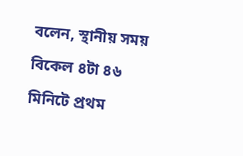বলেন, স্থানীয় সময় বিকেল ৪টা ৪৬ মিনিটে প্রথম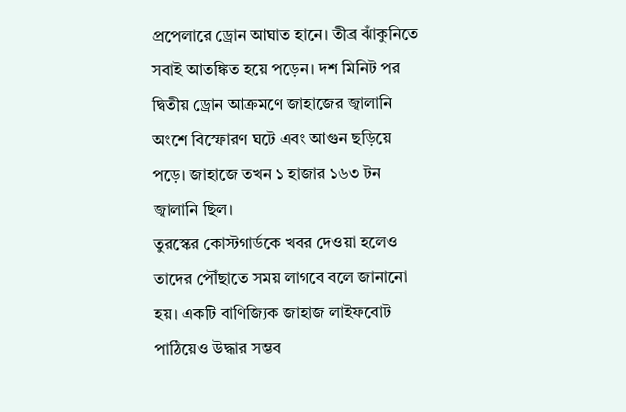প্রপেলারে ড্রোন আঘাত হানে। তীব্র ঝাঁকুনিতে সবাই আতঙ্কিত হয়ে পড়েন। দশ মিনিট পর দ্বিতীয় ড্রোন আক্রমণে জাহাজের জ্বালানি অংশে বিস্ফোরণ ঘটে এবং আগুন ছড়িয়ে পড়ে। জাহাজে তখন ১ হাজার ১৬৩ টন জ্বালানি ছিল।
তুরস্কের কোস্টগার্ডকে খবর দেওয়া হলেও তাদের পৌঁছাতে সময় লাগবে বলে জানানো হয়। একটি বাণিজ্যিক জাহাজ লাইফবোট পাঠিয়েও উদ্ধার সম্ভব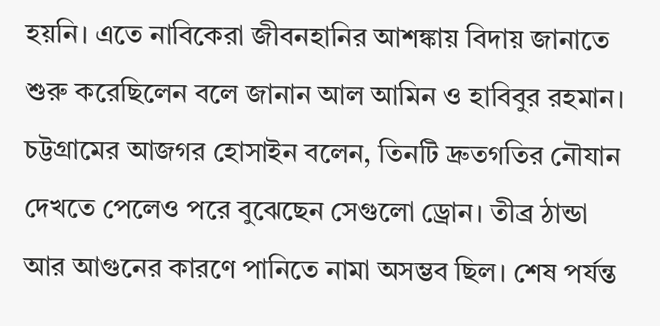হয়নি। এতে নাবিকেরা জীবনহানির আশঙ্কায় বিদায় জানাতে শুরু করেছিলেন বলে জানান আল আমিন ও হাবিবুর রহমান।
চট্টগ্রামের আজগর হোসাইন বলেন, তিনটি দ্রুতগতির নৌযান দেখতে পেলেও পরে বুঝেছেন সেগুলো ড্রোন। তীব্র ঠান্ডা আর আগুনের কারণে পানিতে নামা অসম্ভব ছিল। শেষ পর্যন্ত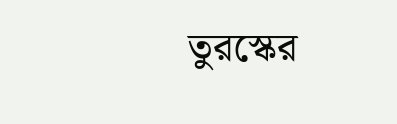তুরস্কের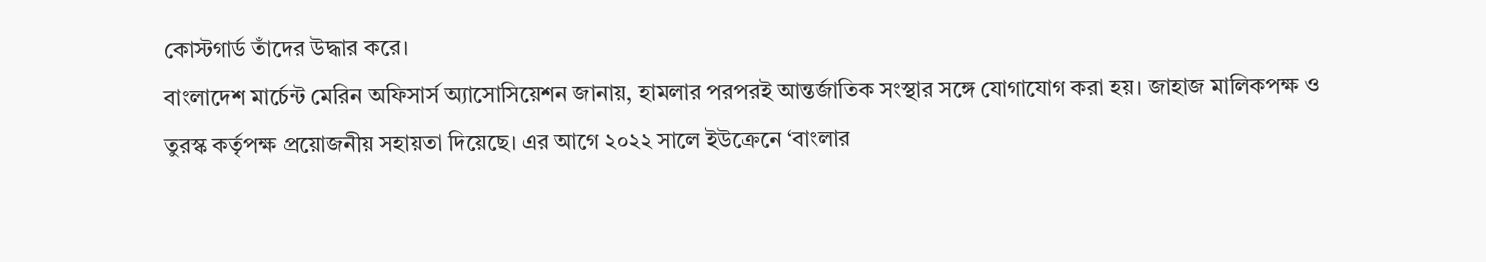কোস্টগার্ড তাঁদের উদ্ধার করে।
বাংলাদেশ মার্চেন্ট মেরিন অফিসার্স অ্যাসোসিয়েশন জানায়, হামলার পরপরই আন্তর্জাতিক সংস্থার সঙ্গে যোগাযোগ করা হয়। জাহাজ মালিকপক্ষ ও তুরস্ক কর্তৃপক্ষ প্রয়োজনীয় সহায়তা দিয়েছে। এর আগে ২০২২ সালে ইউক্রেনে ‘বাংলার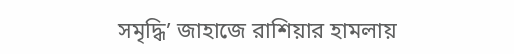সমৃদ্ধি’ জাহাজে রাশিয়ার হামলায়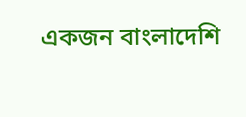একজন বাংলাদেশি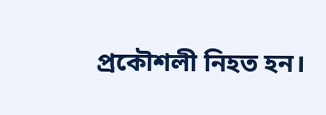প্রকৌশলী নিহত হন।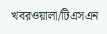খবরওয়ালা/টিএসএন